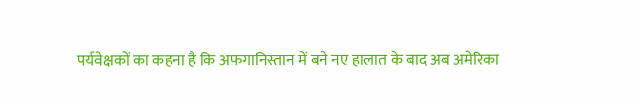पर्यवेक्षकों का कहना है कि अफगानिस्तान में बने नए हालात के बाद अब अमेरिका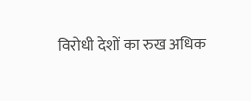विरोधी देशों का रुख अधिक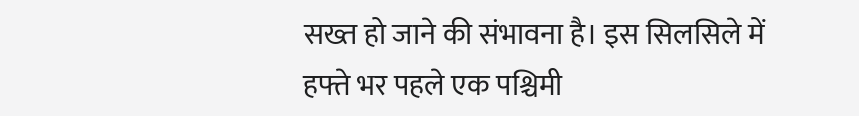सख्त हो जाने की संभावना है। इस सिलसिले में हफ्ते भर पहले एक पश्चिमी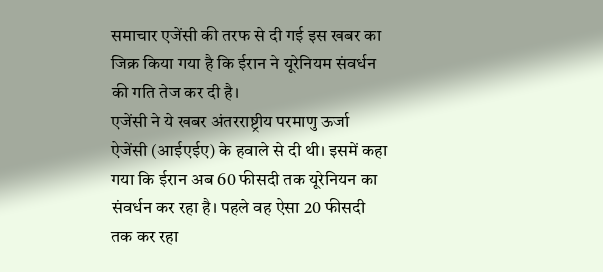समाचार एजेंसी की तरफ से दी गई इस खबर का जिक्र किया गया है कि ईरान ने यूरेनियम संवर्धन की गति तेज कर दी है।
एजेंसी ने ये खबर अंतरराष्ट्रीय परमाणु ऊर्जा ऐजेंसी (आईएईए) के हवाले से दी थी। इसमें कहा गया कि ईरान अब 60 फीसदी तक यूरेनियन का संवर्धन कर रहा है। पहले वह ऐसा 20 फीसदी तक कर रहा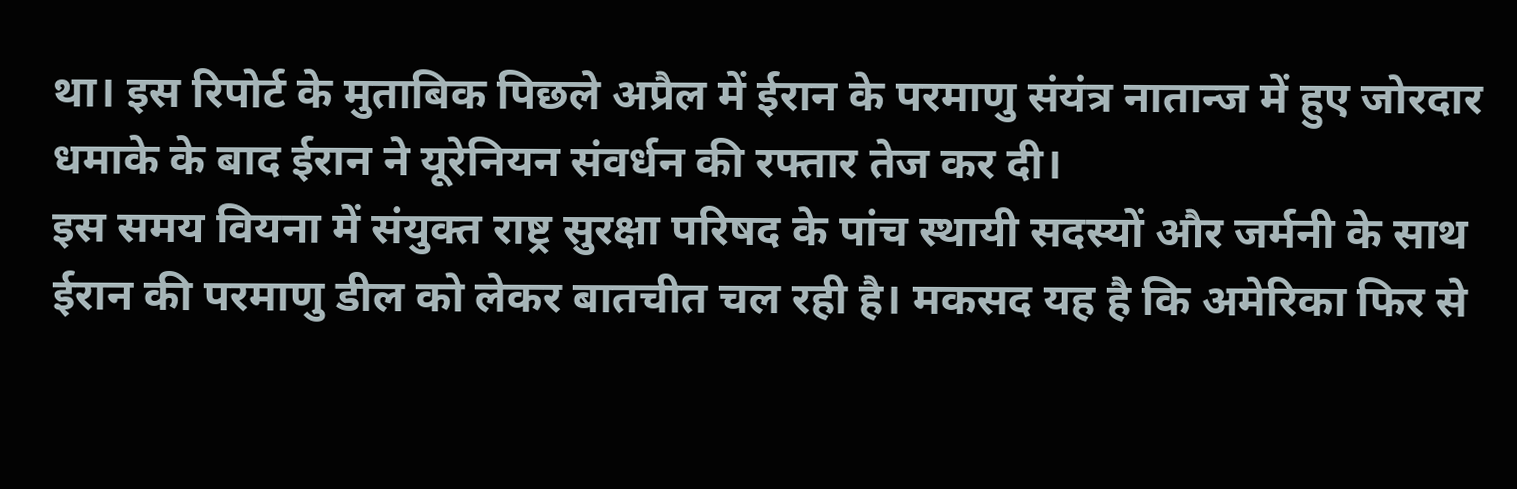था। इस रिपोर्ट के मुताबिक पिछले अप्रैल में ईरान के परमाणु संयंत्र नातान्ज में हुए जोरदार धमाके के बाद ईरान ने यूरेनियन संवर्धन की रफ्तार तेज कर दी।
इस समय वियना में संयुक्त राष्ट्र सुरक्षा परिषद के पांच स्थायी सदस्यों और जर्मनी के साथ ईरान की परमाणु डील को लेकर बातचीत चल रही है। मकसद यह है कि अमेरिका फिर से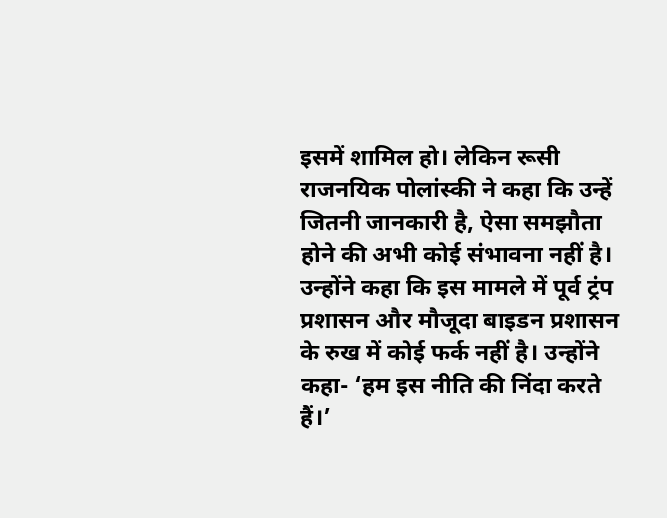इसमें शामिल हो। लेकिन रूसी राजनयिक पोलांस्की ने कहा कि उन्हें जितनी जानकारी है, ऐसा समझौता होने की अभी कोई संभावना नहीं है। उन्होंने कहा कि इस मामले में पूर्व ट्रंप प्रशासन और मौजूदा बाइडन प्रशासन के रुख में कोई फर्क नहीं है। उन्होंने कहा- ‘हम इस नीति की निंदा करते हैं।’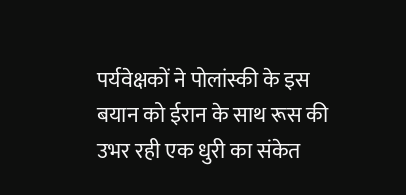पर्यवेक्षकों ने पोलांस्की के इस बयान को ईरान के साथ रूस की उभर रही एक धुरी का संकेत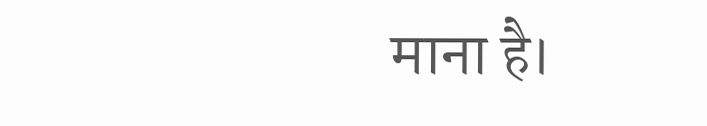माना है।